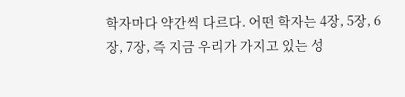학자마다 약간씩 다르다. 어떤 학자는 4장, 5장, 6장, 7장, 즉 지금 우리가 가지고 있는 성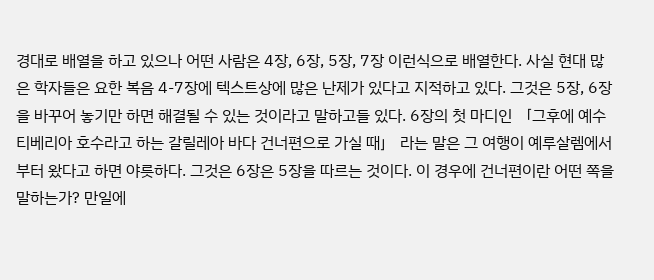경대로 배열을 하고 있으나 어떤 사람은 4장, 6장, 5장, 7장 이런식으로 배열한다. 사실 현대 많은 학자들은 요한 복음 4-7장에 텍스트상에 많은 난제가 있다고 지적하고 있다. 그것은 5장, 6장을 바꾸어 놓기만 하면 해결될 수 있는 것이라고 말하고들 있다. 6장의 첫 마디인 「그후에 예수 티베리아 호수라고 하는 갈릴레아 바다 건너편으로 가실 때」 라는 말은 그 여행이 예루살렘에서부터 왔다고 하면 야릇하다. 그것은 6장은 5장을 따르는 것이다. 이 경우에 건너편이란 어떤 쪽을 말하는가? 만일에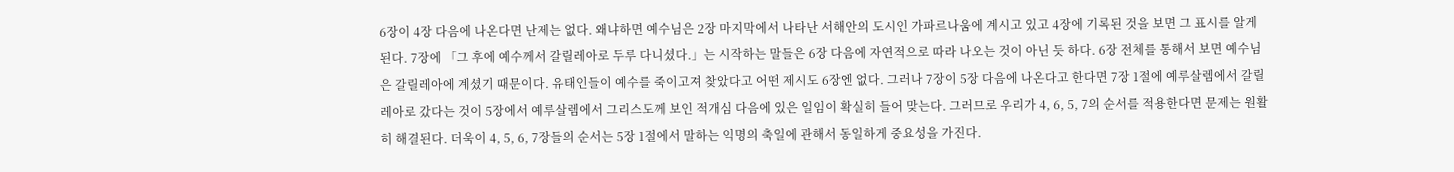6장이 4장 다음에 나온다면 난제는 없다. 왜냐하면 예수님은 2장 마지막에서 나타난 서해안의 도시인 가파르나움에 계시고 있고 4장에 기록된 것을 보면 그 표시를 알게 된다. 7장에 「그 후에 예수께서 갈릴레아로 두루 다니셨다.」는 시작하는 말들은 6장 다음에 자연적으로 따라 나오는 것이 아닌 듯 하다. 6장 전체를 통해서 보면 예수님은 갈릴레아에 계셨기 때문이다. 유태인들이 예수를 죽이고져 찾았다고 어떤 제시도 6장엔 없다. 그러나 7장이 5장 다음에 나온다고 한다면 7장 1절에 예루살렘에서 갈릴레아로 갔다는 것이 5장에서 예루살렘에서 그리스도께 보인 적개심 다음에 있은 일임이 확실히 들어 맞는다. 그러므로 우리가 4, 6, 5, 7의 순서를 적용한다면 문제는 원활히 해결된다. 더욱이 4, 5, 6, 7장들의 순서는 5장 1절에서 말하는 익명의 축일에 관해서 동일하게 중요성을 가진다.